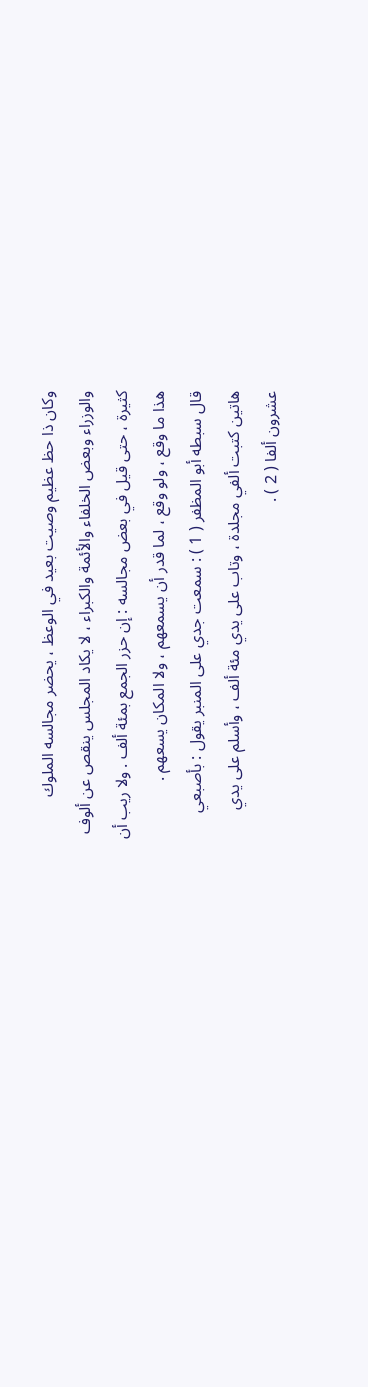وكان ذا حظ عظيم وصيت بعيد في الوعظ ، يحضر مجالسه الملوك
والوزراء وبعض الخلفاء والأئمة والكبراء ، لا يكاد المجلس ينقص عن ألوف
كثيرة ، حتى قيل في بعض مجالسه : إن حزر الجمع بمئة ألف . ولا ريب أن
هذا ما وقع ، ولو وقع ، لما قدر أن يسمعهم ، ولا المكان يسعهم .
قال سبطه أبو المظفر ( 1 ) : سمعت جدي على المنبر يقول : بأصبعي
هاتين كتبت ألفي مجلدة ، وتاب على يدي مئة ألف ، وأسلم على يدي
عشرون ألفا ( 2 ) .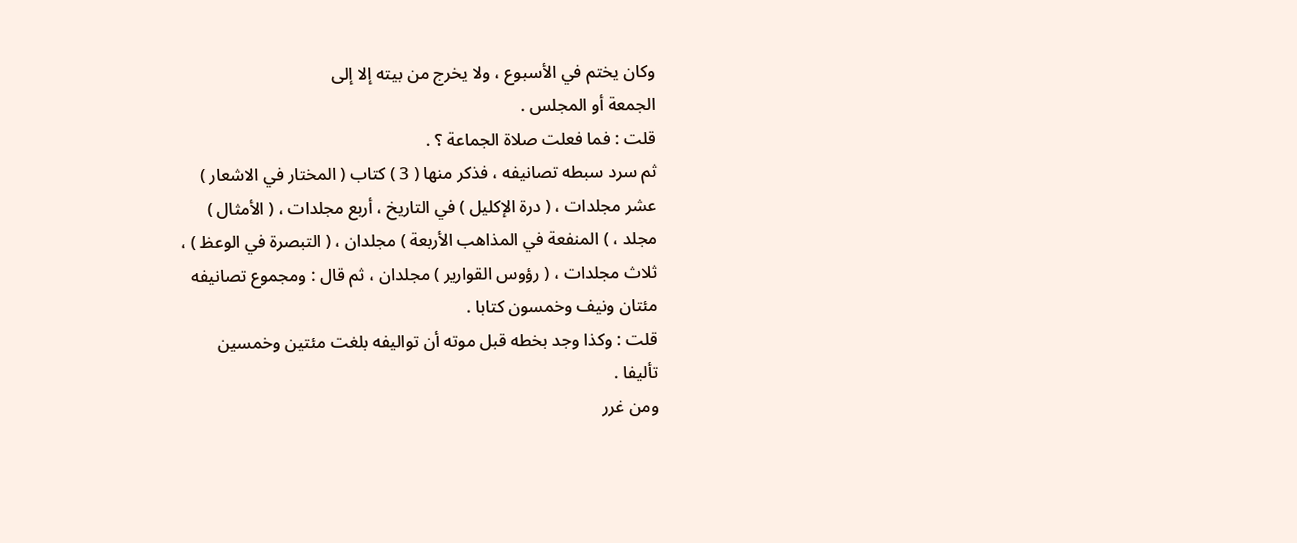وكان يختم في الأسبوع ، ولا يخرج من بيته إلا إلى
الجمعة أو المجلس .
قلت : فما فعلت صلاة الجماعة ؟ .
ثم سرد سبطه تصانيفه ، فذكر منها ( 3 ) كتاب ( المختار في الاشعار )
عشر مجلدات ، ( درة الإكليل ) في التاريخ ، أربع مجلدات ، ( الأمثال )
مجلد ، ) المنفعة في المذاهب الأربعة ) مجلدان ، ( التبصرة في الوعظ ) ،
ثلاث مجلدات ، ( رؤوس القوارير ) مجلدان ، ثم قال : ومجموع تصانيفه
مئتان ونيف وخمسون كتابا .
قلت : وكذا وجد بخطه قبل موته أن تواليفه بلغت مئتين وخمسين
تأليفا .
ومن غرر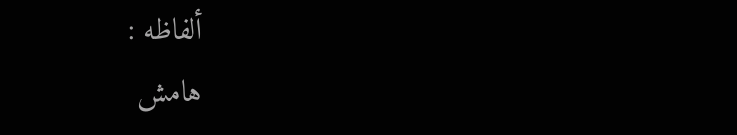ألفاظه :
هامش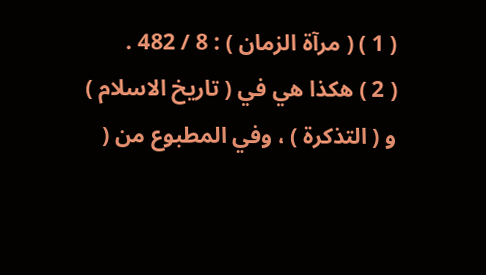( 1 ) ( مرآة الزمان ) : 8 / 482 .
( 2 ) هكذا هي في ( تاريخ الاسلام ) و ( التذكرة ) ، وفي المطبوع من (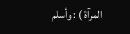المرآة ) : وأسلم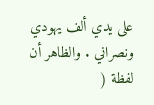على يدي ألف يهودي ونصراني . والظاهر أن لفظة (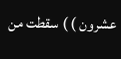عشرون ) ) سقطت من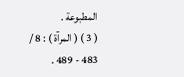المطبوعة .
( 3 ) ( المرآة ) : 8 / 483 - 489 .